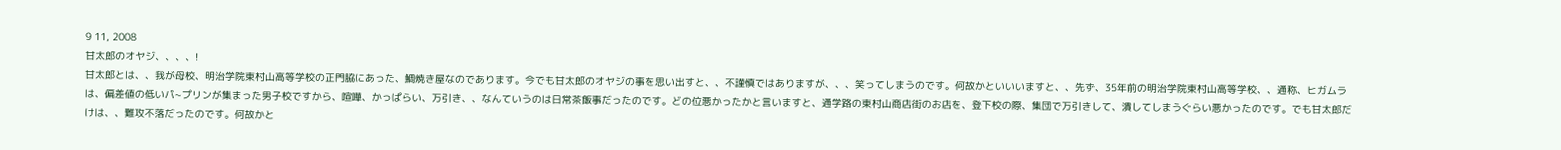9 11, 2008
甘太郎のオヤジ、、、、!
甘太郎とは、、我が母校、明治学院東村山高等学校の正門脇にあった、鯛焼き屋なのであります。今でも甘太郎のオヤジの事を思い出すと、、不謹慎ではありますが、、、笑ってしまうのです。何故かといいいますと、、先ず、35年前の明治学院東村山高等学校、、通称、ヒガムラは、偏差値の低いパ~プリンが集まった男子校ですから、喧嘩、かっぱらい、万引き、、なんていうのは日常茶飯事だったのです。どの位悪かったかと言いますと、通学路の東村山商店街のお店を、登下校の際、集団で万引きして、潰してしまうぐらい悪かったのです。でも甘太郎だけは、、難攻不落だったのです。何故かと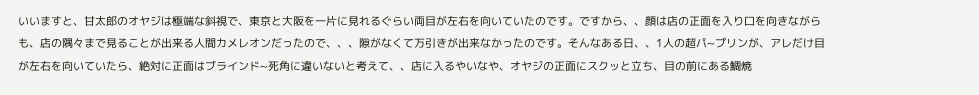いいますと、甘太郎のオヤジは極端な斜視で、東京と大阪を一片に見れるぐらい両目が左右を向いていたのです。ですから、、顔は店の正面を入り口を向きながらも、店の隅々まで見ることが出来る人間カメレオンだったので、、、隙がなくて万引きが出来なかったのです。そんなある日、、1人の超パ~プリンが、アレだけ目が左右を向いていたら、絶対に正面はブラインド~死角に違いないと考えて、、店に入るやいなや、オヤジの正面にスクッと立ち、目の前にある鯛焼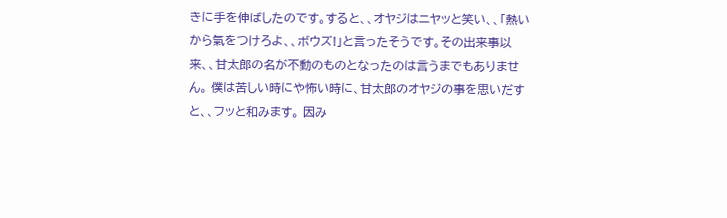きに手を伸ばしたのです。すると、、オヤジはニヤッと笑い、、「熱いから氣をつけろよ、、ボウズ!」と言ったそうです。その出来事以来、、甘太郎の名が不動のものとなったのは言うまでもありません。 僕は苦しい時にや怖い時に、甘太郎のオヤジの事を思いだすと、、フッと和みます。 因み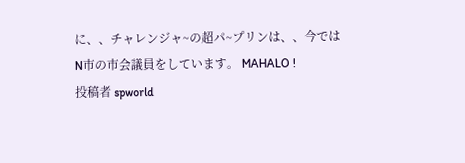に、、チャレンジャ~の超パ~プリンは、、今ではN市の市会議員をしています。 MAHALO !
投稿者 spworld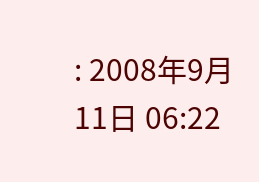: 2008年9月11日 06:22